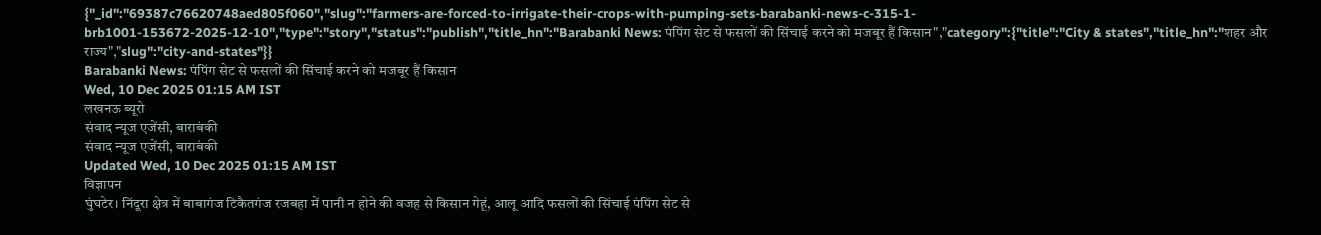{"_id":"69387c76620748aed805f060","slug":"farmers-are-forced-to-irrigate-their-crops-with-pumping-sets-barabanki-news-c-315-1-brb1001-153672-2025-12-10","type":"story","status":"publish","title_hn":"Barabanki News: पंपिंग सेट से फसलों की सिंचाई करने को मजबूर हैं किसान","category":{"title":"City & states","title_hn":"शहर और राज्य","slug":"city-and-states"}}
Barabanki News: पंपिंग सेट से फसलों की सिंचाई करने को मजबूर हैं किसान
Wed, 10 Dec 2025 01:15 AM IST
लखनऊ ब्यूरो
संवाद न्यूज एजेंसी, बाराबंकी
संवाद न्यूज एजेंसी, बाराबंकी
Updated Wed, 10 Dec 2025 01:15 AM IST
विज्ञापन
घुंघटेर। निंदूरा क्षेत्र में बाबागंज टिकैतगंज रजबहा में पानी न होने की वजह से किसान गेहूं, आलू आदि फसलों की सिंचाई पंपिंग सेट से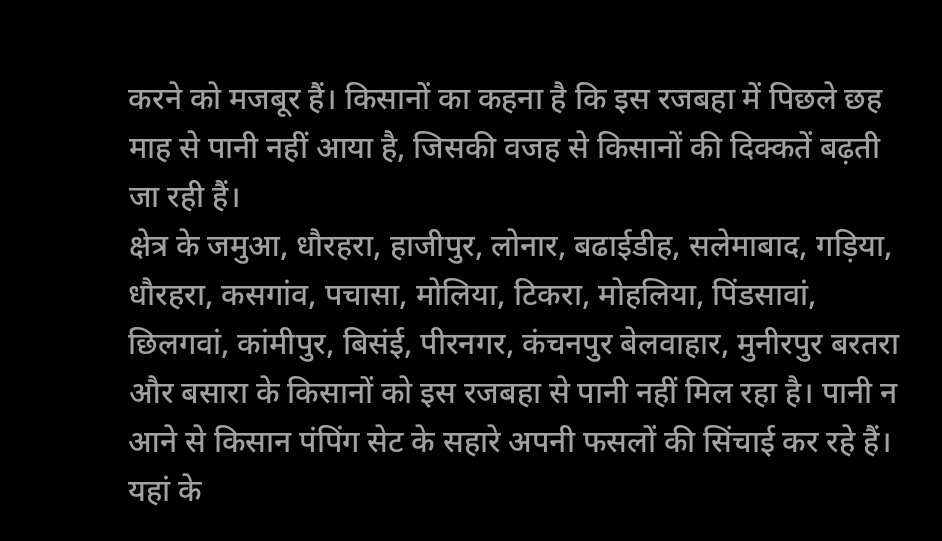करने को मजबूर हैं। किसानों का कहना है कि इस रजबहा में पिछले छह माह से पानी नहीं आया है, जिसकी वजह से किसानों की दिक्कतें बढ़ती जा रही हैं।
क्षेत्र के जमुआ, धौरहरा, हाजीपुर, लोनार, बढाईडीह, सलेमाबाद, गड़िया, धौरहरा, कसगांव, पचासा, मोलिया, टिकरा, मोहलिया, पिंडसावां, छिलगवां, कांमीपुर, बिसंई, पीरनगर, कंचनपुर बेलवाहार, मुनीरपुर बरतरा और बसारा के किसानों को इस रजबहा से पानी नहीं मिल रहा है। पानी न आने से किसान पंपिंग सेट के सहारे अपनी फसलों की सिंचाई कर रहे हैं। यहां के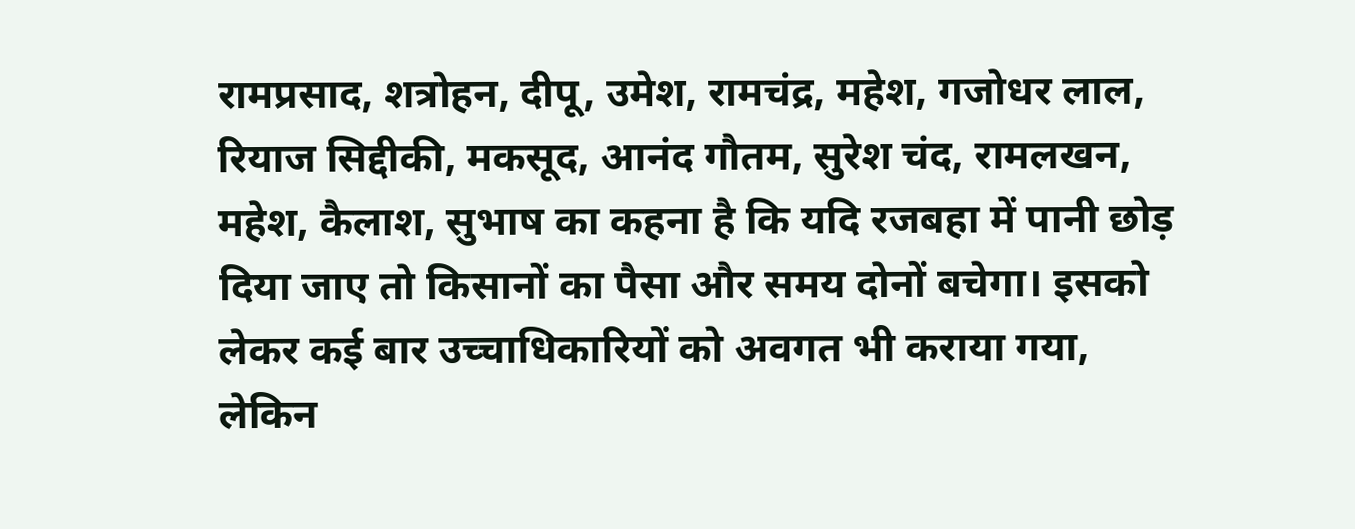रामप्रसाद, शत्रोहन, दीपू, उमेश, रामचंद्र, महेश, गजोधर लाल, रियाज सिद्दीकी, मकसूद, आनंद गौतम, सुरेश चंद, रामलखन, महेश, कैलाश, सुभाष का कहना है कि यदि रजबहा में पानी छोड़ दिया जाए तो किसानों का पैसा और समय दोनों बचेगा। इसको लेकर कई बार उच्चाधिकारियों को अवगत भी कराया गया, लेकिन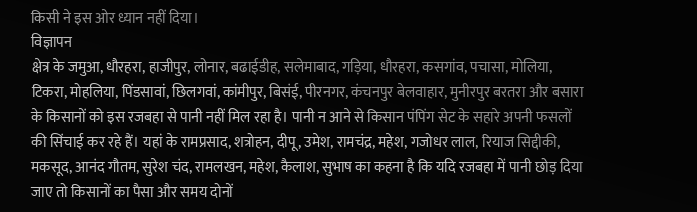किसी ने इस ओर ध्यान नहीं दिया।
विज्ञापन
क्षेत्र के जमुआ, धौरहरा, हाजीपुर, लोनार, बढाईडीह, सलेमाबाद, गड़िया, धौरहरा, कसगांव, पचासा, मोलिया, टिकरा, मोहलिया, पिंडसावां, छिलगवां, कांमीपुर, बिसंई, पीरनगर, कंचनपुर बेलवाहार, मुनीरपुर बरतरा और बसारा के किसानों को इस रजबहा से पानी नहीं मिल रहा है। पानी न आने से किसान पंपिंग सेट के सहारे अपनी फसलों की सिंचाई कर रहे हैं। यहां के रामप्रसाद, शत्रोहन, दीपू, उमेश, रामचंद्र, महेश, गजोधर लाल, रियाज सिद्दीकी, मकसूद, आनंद गौतम, सुरेश चंद, रामलखन, महेश, कैलाश, सुभाष का कहना है कि यदि रजबहा में पानी छोड़ दिया जाए तो किसानों का पैसा और समय दोनों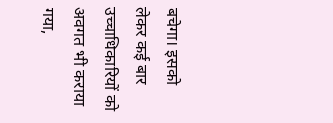बचेगा। इसको लेकर कई बार उच्चाधिकारियों को अवगत भी कराया गया,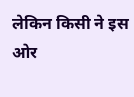लेकिन किसी ने इस ओर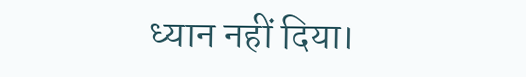ध्यान नहीं दिया।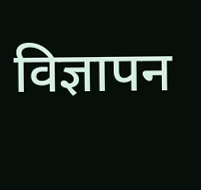विज्ञापन